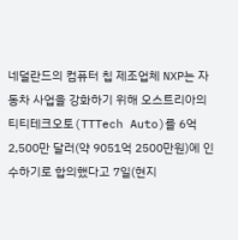네덜란드의 컴퓨터 칩 제조업체 NXP는 자동차 사업을 강화하기 위해 오스트리아의 티티테크오토(TTTech Auto)를 6억 2,500만 달러(약 9051억 2500만원)에 인수하기로 합의했다고 7일(현지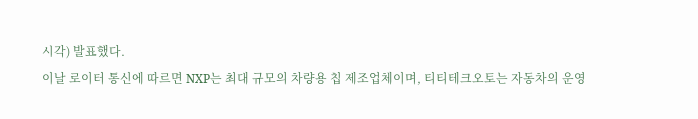시각) 발표했다.
이날 로이터 통신에 따르면 NXP는 최대 규모의 차량용 칩 제조업체이며, 티티테크오토는 자동차의 운영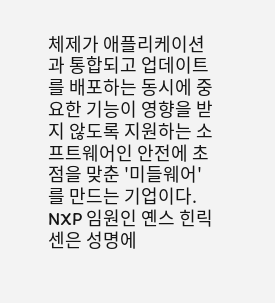체제가 애플리케이션과 통합되고 업데이트를 배포하는 동시에 중요한 기능이 영향을 받지 않도록 지원하는 소프트웨어인 안전에 초점을 맞춘 '미들웨어'를 만드는 기업이다.
NXP 임원인 옌스 힌릭센은 성명에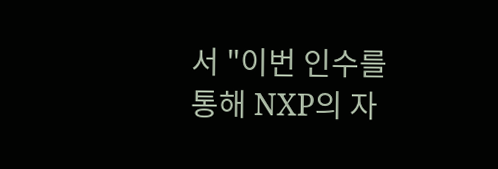서 "이번 인수를 통해 NXP의 자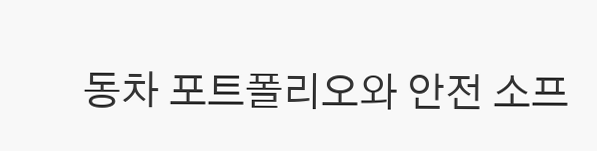동차 포트폴리오와 안전 소프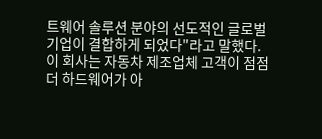트웨어 솔루션 분야의 선도적인 글로벌 기업이 결합하게 되었다"라고 말했다.
이 회사는 자동차 제조업체 고객이 점점 더 하드웨어가 아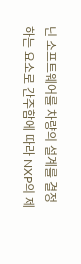닌 소프트웨어를 차량의 설계를 결정하는 요소로 간주함에 따라 NXP의 제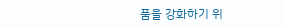품을 강화하기 위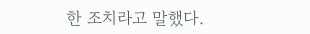한 조치라고 말했다.